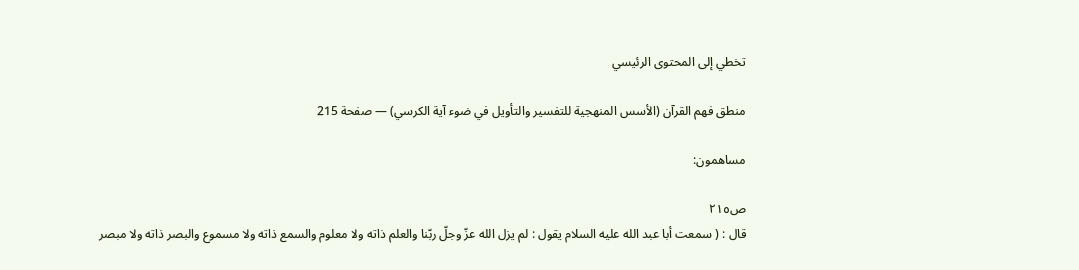تخطي إلى المحتوى الرئيسي

منطق فهم القرآن (الأسس المنهجية للتفسير والتأويل في ضوء آية الكرسي) — صفحة 215

مساهمون:

ص٢١٥
قال : ( سمعت أبا عبد الله عليه السلام يقول : لم يزل الله عزّ وجلّ ربّنا والعلم ذاته ولا معلوم والسمع ذاته ولا مسموع والبصر ذاته ولا مبصر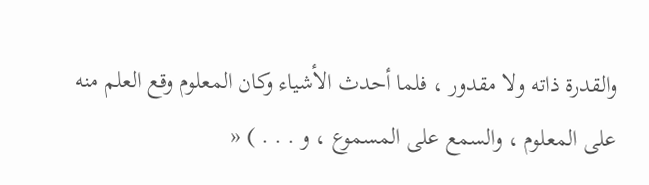والقدرة ذاته ولا مقدور ، فلما أحدث الأشياء وكان المعلوم وقع العلم منه على المعلوم ، والسمع على المسموع ، و . . . ) «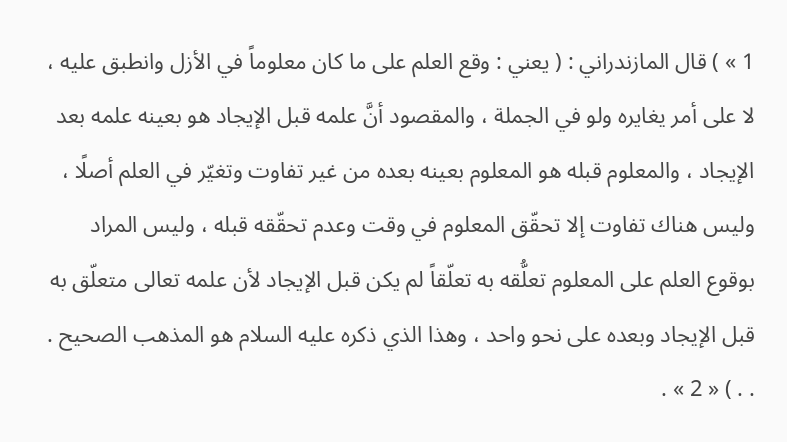1 » ) قال المازندراني : ( يعني : وقع العلم على ما كان معلوماً في الأزل وانطبق عليه ، لا على أمر يغايره ولو في الجملة ، والمقصود أنَّ علمه قبل الإيجاد هو بعينه علمه بعد الإيجاد ، والمعلوم قبله هو المعلوم بعينه بعده من غير تفاوت وتغيّر في العلم أصلًا ، وليس هناك تفاوت إلا تحقّق المعلوم في وقت وعدم تحقّقه قبله ، وليس المراد بوقوع العلم على المعلوم تعلُّقه به تعلّقاً لم يكن قبل الإيجاد لأن علمه تعالى متعلّق به قبل الإيجاد وبعده على نحو واحد ، وهذا الذي ذكره عليه السلام هو المذهب الصحيح . . . ) « 2 » .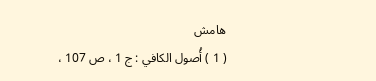هامش
( 1 ) أُصول الكافي : ج 1 ، ص 107 ،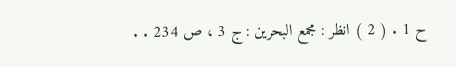ح 1 . ( 2 ) انظر : مجمع البحرين : ج 3 ، ص 234 . .